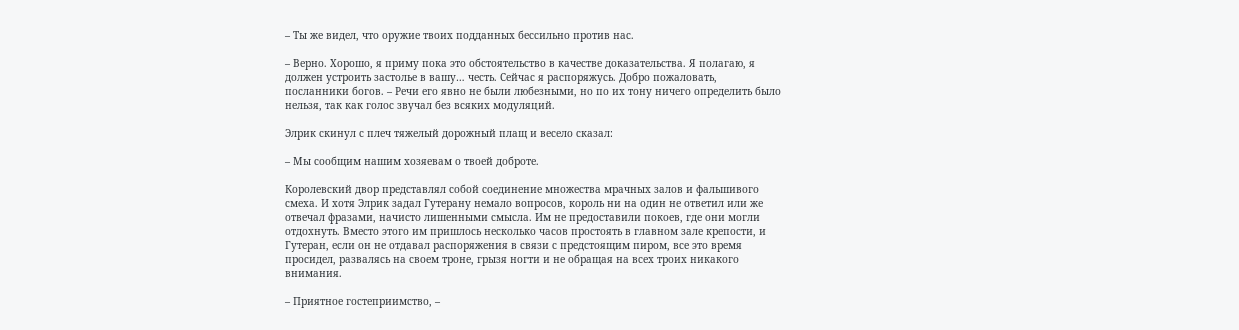– Ты же видел, что оружие твоих подданных бессильно против нас.

– Верно. Хорошо, я приму пока это обстоятельство в качестве доказательства. Я полагаю, я должен устроить застолье в вашу… честь. Сейчас я распоряжусь. Добро пожаловать, посланники богов. – Речи его явно не были любезными, но по их тону ничего определить было нельзя, так как голос звучал без всяких модуляций.

Элрик скинул с плеч тяжелый дорожный плащ и весело сказал:

– Мы сообщим нашим хозяевам о твоей доброте.

Королевский двор представлял собой соединение множества мрачных залов и фальшивого смеха. И хотя Элрик задал Гутерану немало вопросов, король ни на один не ответил или же отвечал фразами, начисто лишенными смысла. Им не предоставили покоев, где они могли отдохнуть. Вместо этого им пришлось несколько часов простоять в главном зале крепости, и Гутеран, если он не отдавал распоряжения в связи с предстоящим пиром, все это время просидел, развалясь на своем троне, грызя ногти и не обращая на всех троих никакого внимания.

– Приятное гостеприимство, –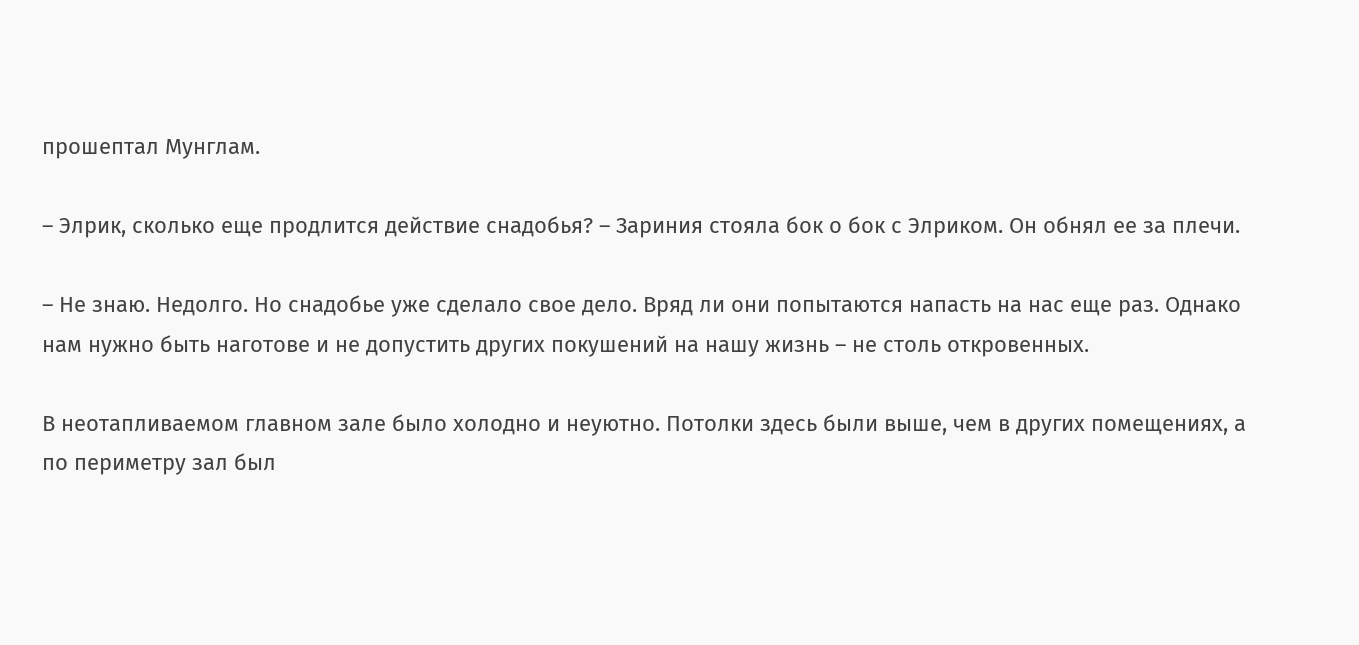прошептал Мунглам.

– Элрик, сколько еще продлится действие снадобья? – Зариния стояла бок о бок с Элриком. Он обнял ее за плечи.

– Не знаю. Недолго. Но снадобье уже сделало свое дело. Вряд ли они попытаются напасть на нас еще раз. Однако нам нужно быть наготове и не допустить других покушений на нашу жизнь – не столь откровенных.

В неотапливаемом главном зале было холодно и неуютно. Потолки здесь были выше, чем в других помещениях, а по периметру зал был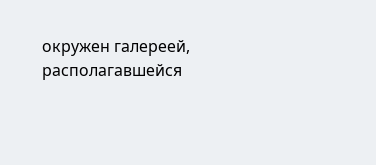окружен галереей, располагавшейся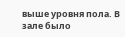выше уровня пола. В зале было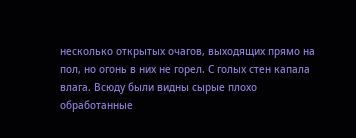несколько открытых очагов, выходящих прямо на пол, но огонь в них не горел. С голых стен капала влага. Всюду были видны сырые плохо обработанные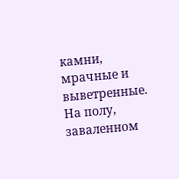камни, мрачные и выветренные. На полу, заваленном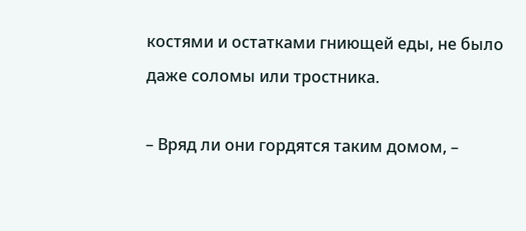костями и остатками гниющей еды, не было даже соломы или тростника.

– Вряд ли они гордятся таким домом, –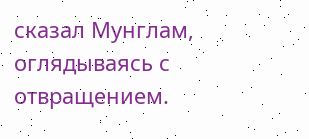сказал Мунглам, оглядываясь с отвращением.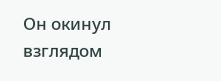Он окинул взглядом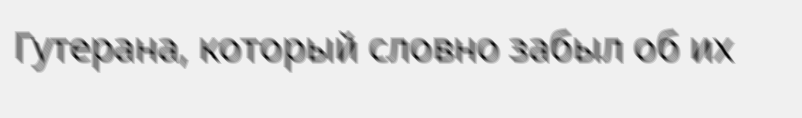Гутерана, который словно забыл об их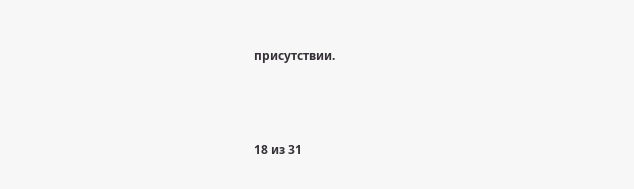присутствии.



18 из 31